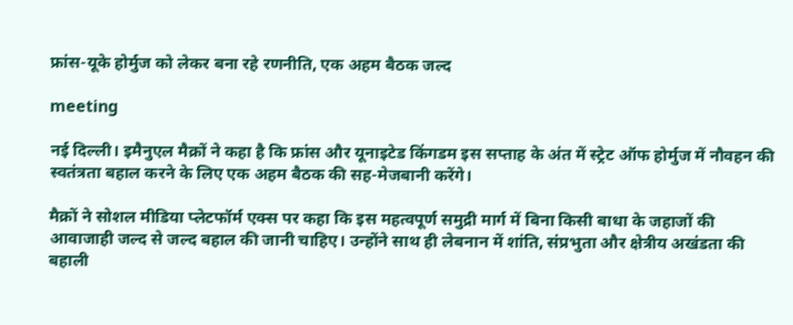फ्रांस-यूके होर्मुज को लेकर बना रहे रणनीति, एक अहम बैठक जल्द

meeting

नई दिल्ली। इमैनुएल मैक्रों ने कहा है कि फ्रांस और यूनाइटेड किंगडम इस सप्ताह के अंत में स्ट्रेट ऑफ होर्मुज में नौवहन की स्वतंत्रता बहाल करने के लिए एक अहम बैठक की सह-मेजबानी करेंगे।

मैक्रों ने सोशल मीडिया प्लेटफॉर्म एक्स पर कहा कि इस महत्वपूर्ण समुद्री मार्ग में बिना किसी बाधा के जहाजों की आवाजाही जल्द से जल्द बहाल की जानी चाहिए। उन्होंने साथ ही लेबनान में शांति, संप्रभुता और क्षेत्रीय अखंडता की बहाली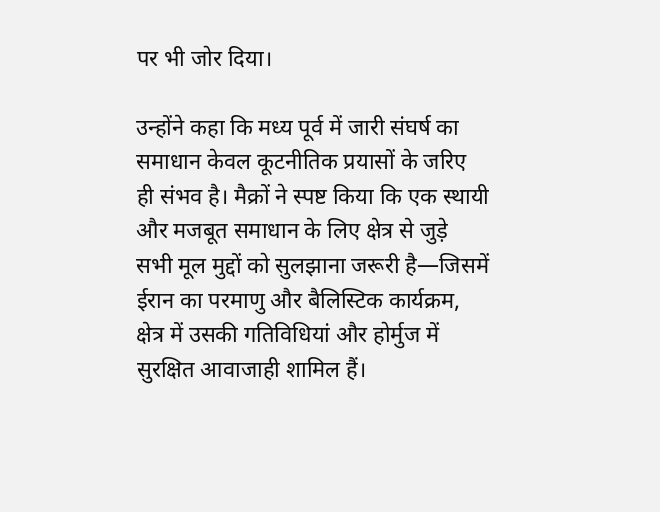पर भी जोर दिया।

उन्होंने कहा कि मध्य पूर्व में जारी संघर्ष का समाधान केवल कूटनीतिक प्रयासों के जरिए ही संभव है। मैक्रों ने स्पष्ट किया कि एक स्थायी और मजबूत समाधान के लिए क्षेत्र से जुड़े सभी मूल मुद्दों को सुलझाना जरूरी है—जिसमें ईरान का परमाणु और बैलिस्टिक कार्यक्रम, क्षेत्र में उसकी गतिविधियां और होर्मुज में सुरक्षित आवाजाही शामिल हैं।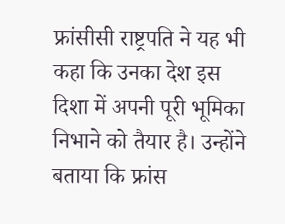फ्रांसीसी राष्ट्रपति ने यह भी कहा कि उनका देश इस दिशा में अपनी पूरी भूमिका निभाने को तैयार है। उन्होंने बताया कि फ्रांस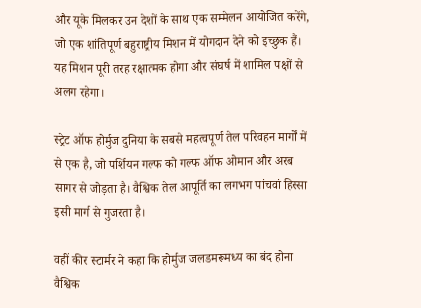और यूके मिलकर उन देशों के साथ एक सम्मेलन आयोजित करेंगे, जो एक शांतिपूर्ण बहुराष्ट्रीय मिशन में योगदान देने को इच्छुक हैं। यह मिशन पूरी तरह रक्षात्मक होगा और संघर्ष में शामिल पक्षों से अलग रहेगा।

स्ट्रेट ऑफ होर्मुज दुनिया के सबसे महत्वपूर्ण तेल परिवहन मार्गों में से एक है, जो पर्शियन गल्फ को गल्फ ऑफ ओमान और अरब सागर से जोड़ता है। वैश्विक तेल आपूर्ति का लगभग पांचवां हिस्सा इसी मार्ग से गुजरता है।

वहीं कीर स्टार्मर ने कहा कि होर्मुज जलडमरूमध्य का बंद होना वैश्विक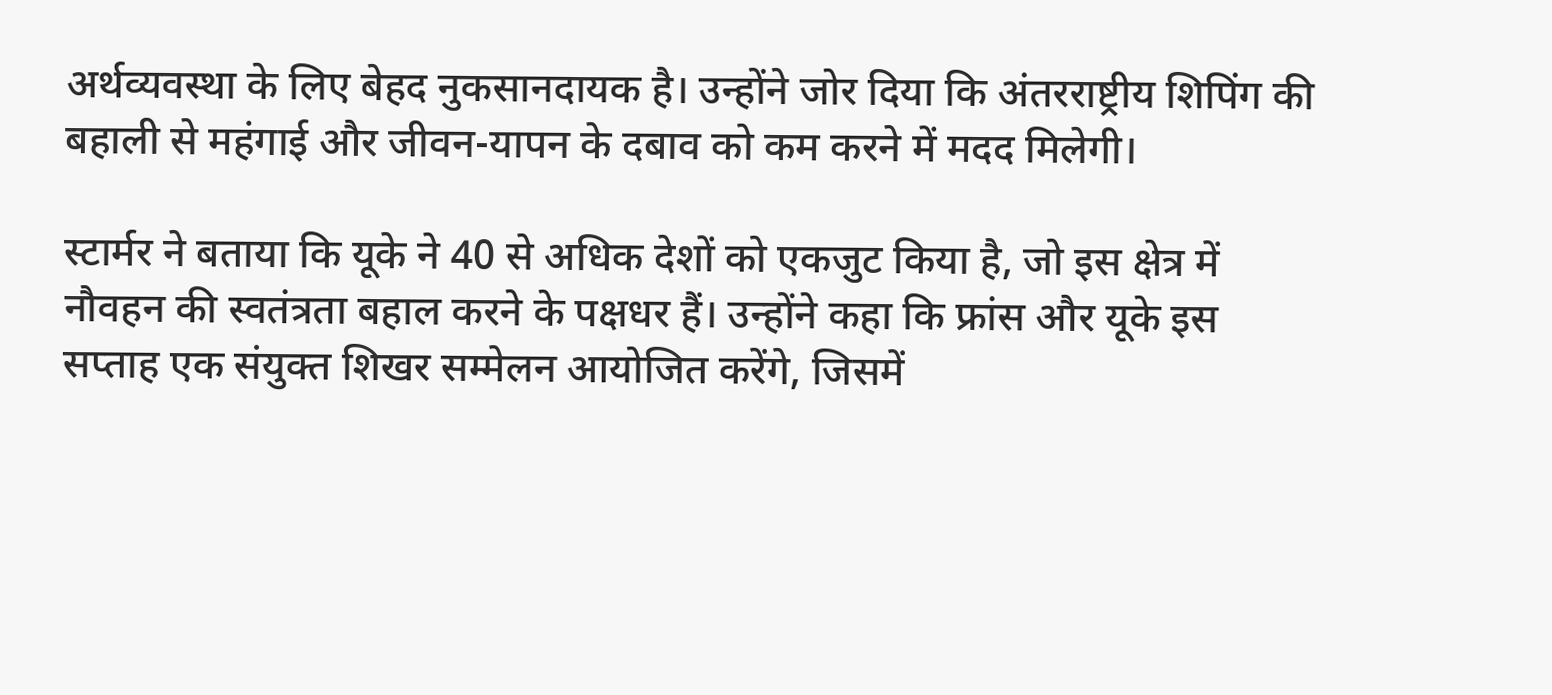अर्थव्यवस्था के लिए बेहद नुकसानदायक है। उन्होंने जोर दिया कि अंतरराष्ट्रीय शिपिंग की बहाली से महंगाई और जीवन-यापन के दबाव को कम करने में मदद मिलेगी।

स्टार्मर ने बताया कि यूके ने 40 से अधिक देशों को एकजुट किया है, जो इस क्षेत्र में नौवहन की स्वतंत्रता बहाल करने के पक्षधर हैं। उन्होंने कहा कि फ्रांस और यूके इस सप्ताह एक संयुक्त शिखर सम्मेलन आयोजित करेंगे, जिसमें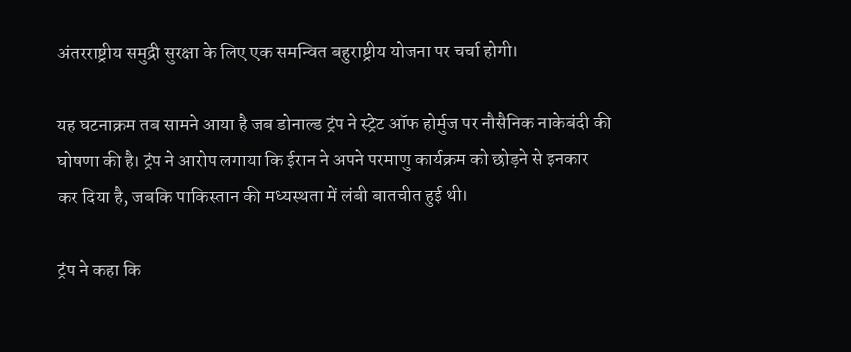अंतरराष्ट्रीय समुद्री सुरक्षा के लिए एक समन्वित बहुराष्ट्रीय योजना पर चर्चा होगी।

यह घटनाक्रम तब सामने आया है जब डोनाल्ड ट्रंप ने स्ट्रेट ऑफ होर्मुज पर नौसैनिक नाकेबंदी की घोषणा की है। ट्रंप ने आरोप लगाया कि ईरान ने अपने परमाणु कार्यक्रम को छोड़ने से इनकार कर दिया है, जबकि पाकिस्तान की मध्यस्थता में लंबी बातचीत हुई थी।

ट्रंप ने कहा कि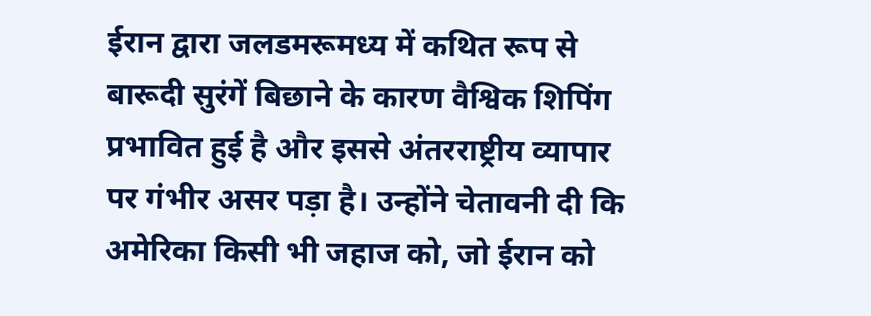ईरान द्वारा जलडमरूमध्य में कथित रूप से बारूदी सुरंगें बिछाने के कारण वैश्विक शिपिंग प्रभावित हुई है और इससे अंतरराष्ट्रीय व्यापार पर गंभीर असर पड़ा है। उन्होंने चेतावनी दी कि अमेरिका किसी भी जहाज को, जो ईरान को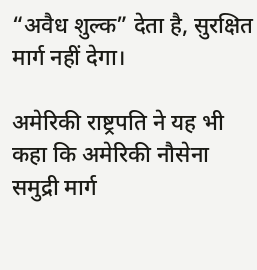“अवैध शुल्क” देता है, सुरक्षित मार्ग नहीं देगा।

अमेरिकी राष्ट्रपति ने यह भी कहा कि अमेरिकी नौसेना समुद्री मार्ग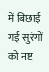में बिछाई गई सुरंगों को नष्ट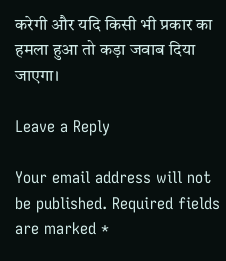करेगी और यदि किसी भी प्रकार का हमला हुआ तो कड़ा जवाब दिया जाएगा।

Leave a Reply

Your email address will not be published. Required fields are marked *